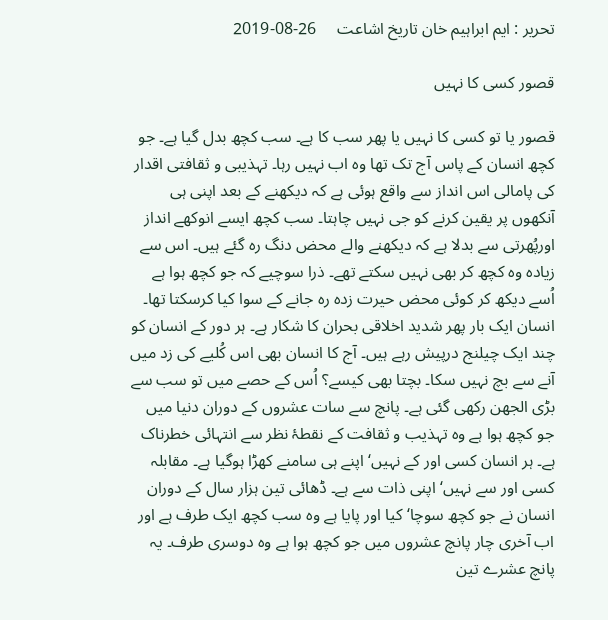تحریر : ایم ابراہیم خان تاریخ اشاعت     26-08-2019

قصور کسی کا نہیں

قصور یا تو کسی کا نہیں یا پھر سب کا ہے۔ سب کچھ بدل گیا ہے۔ جو کچھ انسان کے پاس آج تک تھا وہ اب نہیں رہا۔ تہذیبی و ثقافتی اقدار کی پامالی اس انداز سے واقع ہوئی ہے کہ دیکھنے کے بعد اپنی ہی آنکھوں پر یقین کرنے کو جی نہیں چاہتا۔ سب کچھ ایسے انوکھے انداز اورپُھرتی سے بدلا ہے کہ دیکھنے والے محض دنگ رہ گئے ہیں۔ اس سے زیادہ وہ کچھ کر بھی نہیں سکتے تھے۔ ذرا سوچیے کہ جو کچھ ہوا ہے اُسے دیکھ کر کوئی محض حیرت زدہ رہ جانے کے سوا کیا کرسکتا تھا۔
انسان ایک بار پھر شدید اخلاقی بحران کا شکار ہے۔ ہر دور کے انسان کو چند ایک چیلنج درپیش رہے ہیں۔ آج کا انسان بھی اس کُلیے کی زد میں آنے سے بچ نہیں سکا۔ بچتا بھی کیسے؟ اُس کے حصے میں تو سب سے بڑی الجھن رکھی گئی ہے۔ پانچ سے سات عشروں کے دوران دنیا میں جو کچھ ہوا ہے وہ تہذیب و ثقافت کے نقطۂ نظر سے انتہائی خطرناک ہے۔ ہر انسان کسی اور کے نہیں‘ اپنے ہی سامنے کھڑا ہوگیا ہے۔ مقابلہ کسی اور سے نہیں‘ اپنی ذات سے ہے۔ ڈھائی تین ہزار سال کے دوران انسان نے جو کچھ سوچا‘ کیا اور پایا ہے وہ سب کچھ ایک طرف ہے اور اب آخری چار پانچ عشروں میں جو کچھ ہوا ہے وہ دوسری طرف۔ یہ پانچ عشرے تین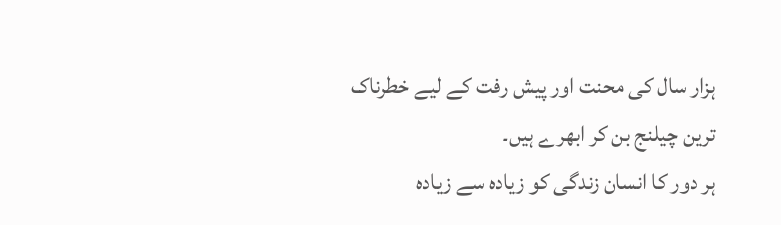ہزار سال کی محنت اور پیش رفت کے لیے خطرناک ترین چیلنج بن کر ابھرے ہیں۔
ہر دور کا انسان زندگی کو زیادہ سے زیادہ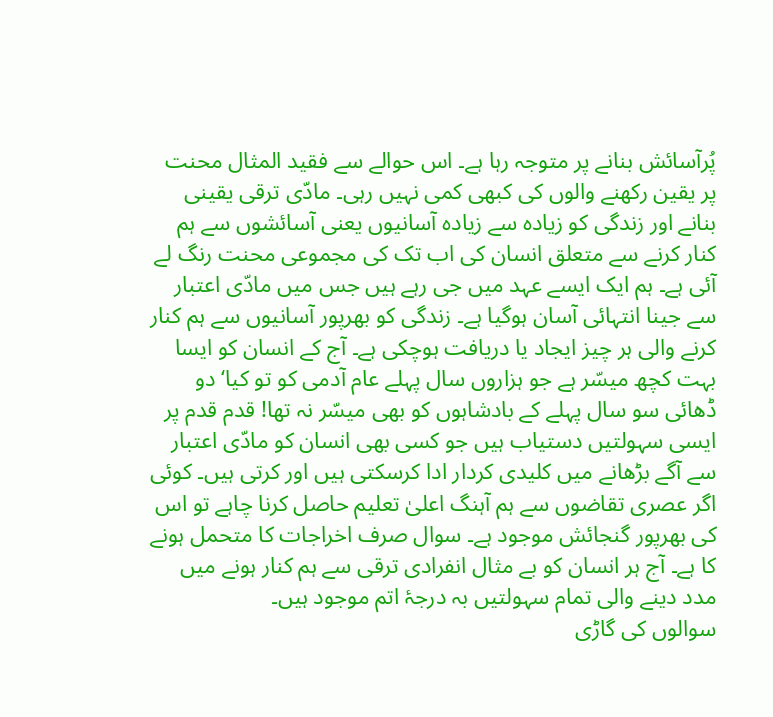پُرآسائش بنانے پر متوجہ رہا ہے۔ اس حوالے سے فقید المثال محنت پر یقین رکھنے والوں کی کبھی کمی نہیں رہی۔ مادّی ترقی یقینی بنانے اور زندگی کو زیادہ سے زیادہ آسانیوں یعنی آسائشوں سے ہم کنار کرنے سے متعلق انسان کی اب تک کی مجموعی محنت رنگ لے آئی ہے۔ ہم ایک ایسے عہد میں جی رہے ہیں جس میں مادّی اعتبار سے جینا انتہائی آسان ہوگیا ہے۔ زندگی کو بھرپور آسانیوں سے ہم کنار کرنے والی ہر چیز ایجاد یا دریافت ہوچکی ہے۔ آج کے انسان کو ایسا بہت کچھ میسّر ہے جو ہزاروں سال پہلے عام آدمی کو تو کیا‘ دو ڈھائی سو سال پہلے کے بادشاہوں کو بھی میسّر نہ تھا! قدم قدم پر ایسی سہولتیں دستیاب ہیں جو کسی بھی انسان کو مادّی اعتبار سے آگے بڑھانے میں کلیدی کردار ادا کرسکتی ہیں اور کرتی ہیں۔ کوئی اگر عصری تقاضوں سے ہم آہنگ اعلیٰ تعلیم حاصل کرنا چاہے تو اس کی بھرپور گنجائش موجود ہے۔ سوال صرف اخراجات کا متحمل ہونے کا ہے۔ آج ہر انسان کو بے مثال انفرادی ترقی سے ہم کنار ہونے میں مدد دینے والی تمام سہولتیں بہ درجۂ اتم موجود ہیں۔
سوالوں کی گاڑی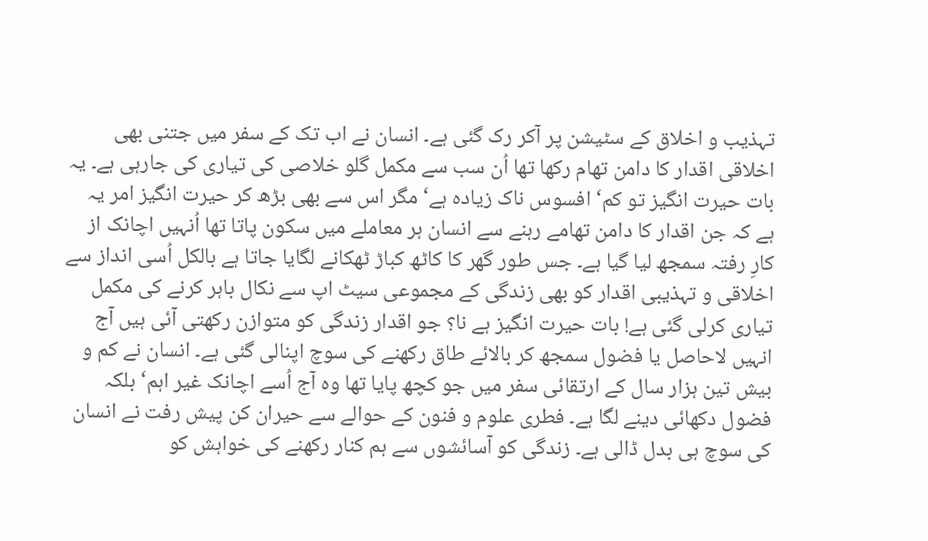تہذیب و اخلاق کے سٹیشن پر آکر رک گئی ہے۔ انسان نے اب تک کے سفر میں جتنی بھی اخلاقی اقدار کا دامن تھام رکھا تھا اُن سب سے مکمل گلو خلاصی کی تیاری کی جارہی ہے۔ یہ بات حیرت انگیز تو کم‘ افسوس ناک زیادہ ہے‘ مگر اس سے بھی بڑھ کر حیرت انگیز امر یہ ہے کہ جن اقدار کا دامن تھامے رہنے سے انسان ہر معاملے میں سکون پاتا تھا اُنہیں اچانک از کارِ رفتہ سمجھ لیا گیا ہے۔ جس طور گھر کا کاٹھ کباڑ ٹھکانے لگایا جاتا ہے بالکل اُسی انداز سے اخلاقی و تہذیبی اقدار کو بھی زندگی کے مجموعی سیٹ اپ سے نکال باہر کرنے کی مکمل تیاری کرلی گئی ہے! بات حیرت انگیز ہے نا؟ جو اقدار زندگی کو متوازن رکھتی آئی ہیں آج انہیں لاحاصل یا فضول سمجھ کر بالائے طاق رکھنے کی سوچ اپنالی گئی ہے۔ انسان نے کم و بیش تین ہزار سال کے ارتقائی سفر میں جو کچھ پایا تھا وہ آج اُسے اچانک غیر اہم‘ بلکہ فضول دکھائی دینے لگا ہے۔ فطری علوم و فنون کے حوالے سے حیران کن پیش رفت نے انسان کی سوچ ہی بدل ڈالی ہے۔ زندگی کو آسائشوں سے ہم کنار رکھنے کی خواہش کو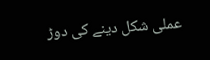عملی شکل دینے کی دوڑ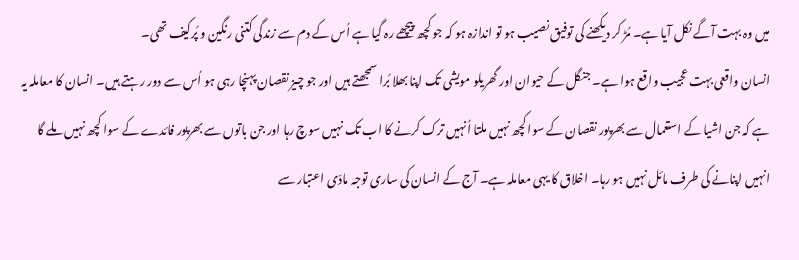میں وہ بہت آگے نکل آیا ہے۔ مُڑ کر دیکھنے کی توفیق نصیب ہو تو اندازہ ہو کہ جو کچھ پیچھے رہ گیا ہے اُس کے دم سے زندگی کتنی رنگین و پُرکیف تھی۔
انسان واقعی بہت عجیب واقع ہوا ہے۔ جنگل کے حیوان اور گھریلو مویشی تک اپنا بھلا بُرا سمجھتے ہیں اور جو چیز نقصان پہنچا رہی ہو اُس سے دور رہتے ہیں۔ انسان کا معاملہ یہ ہے کہ جن اشیا کے استعمال سے بھرپور نقصان کے سوا کچھ نہیں ملتا اُنہیں ترک کرنے کا اب تک نہیں سوچ رہا اور جن باتوں سے بھرپور فائدے کے سوا کچھ نہیں ملے گا انہیں اپنانے کی طرف مائل نہیں ہو رہا۔ اخلاق کا یہی معاملہ ہے۔ آج کے انسان کی ساری توجہ مادّی اعتبار سے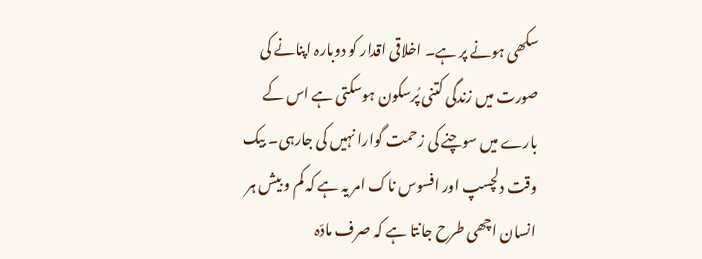سکھی ہونے پر ہے۔ اخلاقی اقدار کو دوبارہ اپنانے کی صورت میں زندگی کتنی پُرسکون ہوسکتی ہے اس کے بارے میں سوچنے کی زحمت گوارا نہیں کی جارہی۔ بیک وقت دلچسپ اور افسوس ناک امر یہ ہے کہ کم و بیش ہر انسان اچھی طرح جانتا ہے کہ صرف مادّہ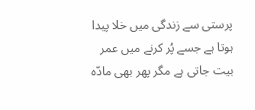پرستی سے زندگی میں خلا پیدا ہوتا ہے جسے پُر کرنے میں عمر بیت جاتی ہے مگر پھر بھی مادّہ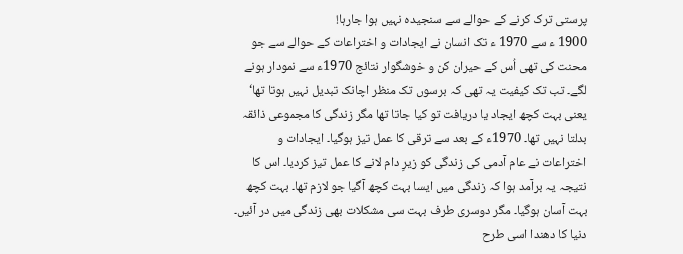پرستی ترک کرنے کے حوالے سے سنجیدہ نہیں ہوا جارہا!
1900 ء سے 1970 ء تک انسان نے ایجادات و اختراعات کے حوالے سے جو محنت کی تھی اُس کے حیران کن و خوشگوار نتائج 1970ء سے نمودار ہونے لگے۔ تب تک کیفیت یہ تھی کہ برسوں تک منظر اچانک تبدیل نہیں ہوتا تھا‘ یعنی بہت کچھ ایجاد یا دریافت تو کیا جاتا تھا مگر زندگی کا مجموعی ذائقہ بدلتا نہیں تھا۔ 1970ء کے بعد سے ترقی کا عمل تیز ہوگیا۔ ایجادات و اختراعات نے عام آدمی کی زندگی کو زیرِ دام لانے کا عمل تیز کردیا۔ اس کا نتیجہ یہ برآمد ہوا کہ زندگی میں ایسا بہت کچھ آگیا جو لازم تھا۔ بہت کچھ بہت آسان ہوگیا۔ مگر دوسری طرف بہت سی مشکلات بھی زندگی میں در آئیں۔ دنیا کا دھندا اسی طرح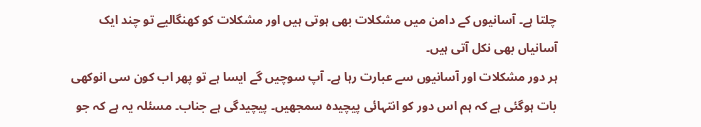چلتا ہے۔ آسانیوں کے دامن میں مشکلات بھی ہوتی ہیں اور مشکلات کو کھنگالیے تو چند ایک آسانیاں بھی نکل آتی ہیں۔
ہر دور مشکلات اور آسانیوں سے عبارت رہا ہے۔ آپ سوچیں گے ایسا ہے تو پھر اب کون سی انوکھی بات ہوگئی ہے کہ ہم اس دور کو انتہائی پیچیدہ سمجھیں۔ پیچیدگی ہے جناب۔ مسئلہ یہ ہے کہ جو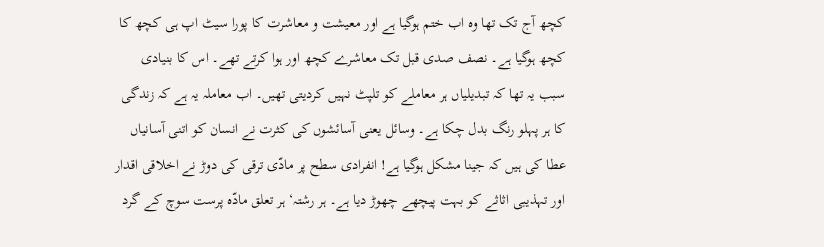کچھ آج تک تھا وہ اب ختم ہوگیا ہے اور معیشت و معاشرت کا پورا سیٹ اپ ہی کچھ کا کچھ ہوگیا ہے۔ نصف صدی قبل تک معاشرے کچھ اور ہوا کرتے تھے۔ اس کا بنیادی سبب یہ تھا کہ تبدیلیاں ہر معاملے کو تلپٹ نہیں کردیتی تھیں۔ اب معاملہ یہ ہے کہ زندگی کا ہر پہلو رنگ بدل چکا ہے۔ وسائل یعنی آسائشوں کی کثرت نے انسان کو اتنی آسانیاں عطا کی ہیں کہ جینا مشکل ہوگیا ہے! انفرادی سطح پر مادّی ترقی کی دوڑ نے اخلاقی اقدار اور تہذیبی اثاثے کو بہت پیچھے چھوڑ دیا ہے۔ ہر رشتہ‘ ہر تعلق مادّہ پرست سوچ کے گرد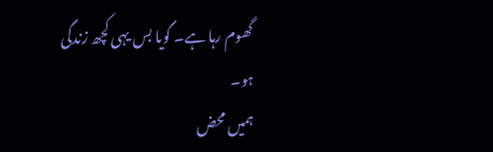گھوم رہا ہے۔ گویا بس یہی کچھ زندگی ہو۔
ہمیں محض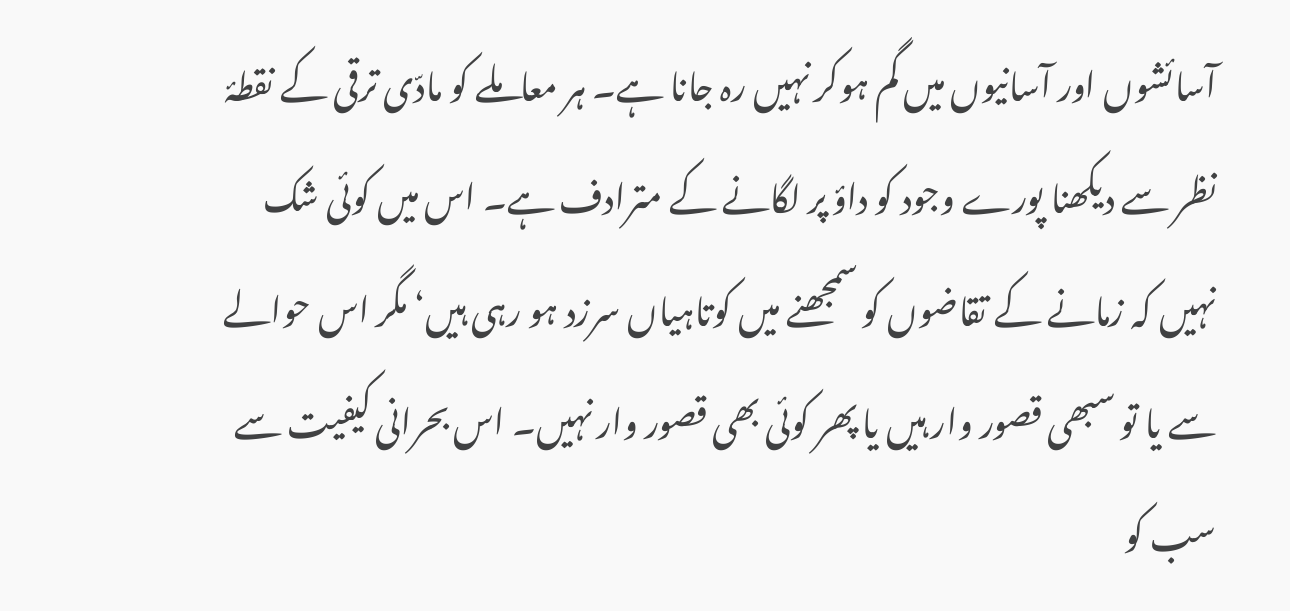آسائشوں اور آسانیوں میں گم ہوکر نہیں رہ جانا ہے۔ ہر معاملے کو مادّی ترقی کے نقطۂ نظر سے دیکھنا پورے وجود کو داؤ پر لگانے کے مترادف ہے۔ اس میں کوئی شک نہیں کہ زمانے کے تقاضوں کو سمجھنے میں کوتاہیاں سرزد ہو رہی ہیں‘ مگر اس حوالے سے یا تو سبھی قصور وار ہیں یا پھر کوئی بھی قصور وار نہیں۔ اس بحرانی کیفیت سے سب کو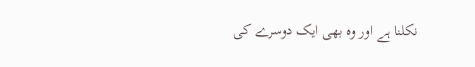نکلنا ہے اور وہ بھی ایک دوسرے کی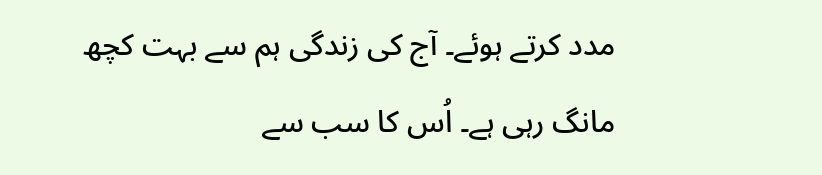مدد کرتے ہوئے۔ آج کی زندگی ہم سے بہت کچھ مانگ رہی ہے۔ اُس کا سب سے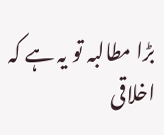بڑا مطالبہ تو یہ ہے کہ اخلاقی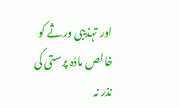اور تہذیبی ورثے کو خالص مادّہ پرستی کی نذر نہ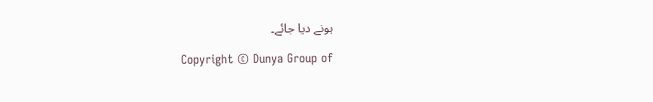ہونے دیا جائے۔

Copyright © Dunya Group of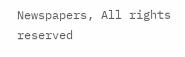Newspapers, All rights reserved